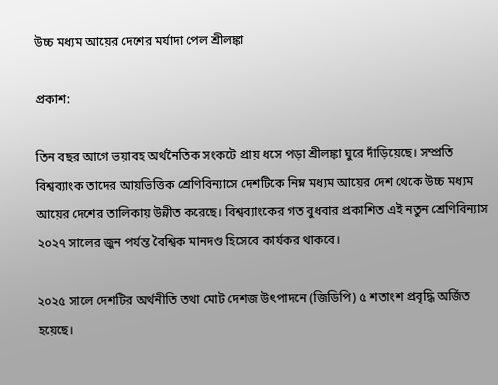উচ্চ মধ্যম আয়ের দেশের মর্যাদা পেল শ্রীলঙ্কা

প্রকাশ:

তিন বছর আগে ভয়াবহ অর্থনৈতিক সংকটে প্রায় ধসে পড়া শ্রীলঙ্কা ঘুরে দাঁড়িয়েছে। সম্প্রতি বিশ্বব্যাংক তাদের আয়ভিত্তিক শ্রেণিবিন্যাসে দেশটিকে নিম্ন মধ্যম আয়ের দেশ থেকে উচ্চ মধ্যম আয়ের দেশের তালিকায় উন্নীত করেছে। বিশ্বব্যাংকের গত বুধবার প্রকাশিত এই নতুন শ্রেণিবিন্যাস ২০২৭ সালের জুন পর্যন্ত বৈশ্বিক মানদণ্ড হিসেবে কার্যকর থাকবে।

২০২৫ সালে দেশটির অর্থনীতি তথা মোট দেশজ উৎপাদনে (জিডিপি) ৫ শতাংশ প্রবৃদ্ধি অর্জিত হয়েছে।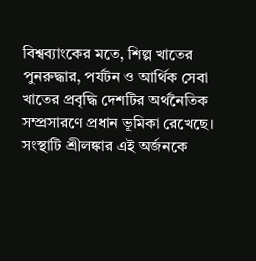বিশ্বব্যাংকের মতে, শিল্প খাতের পুনরুদ্ধার, পর্যটন ও আর্থিক সেবা খাতের প্রবৃদ্ধি দেশটির অর্থনৈতিক সম্প্রসারণে প্রধান ভূমিকা রেখেছে। সংস্থাটি শ্রীলঙ্কার এই অর্জনকে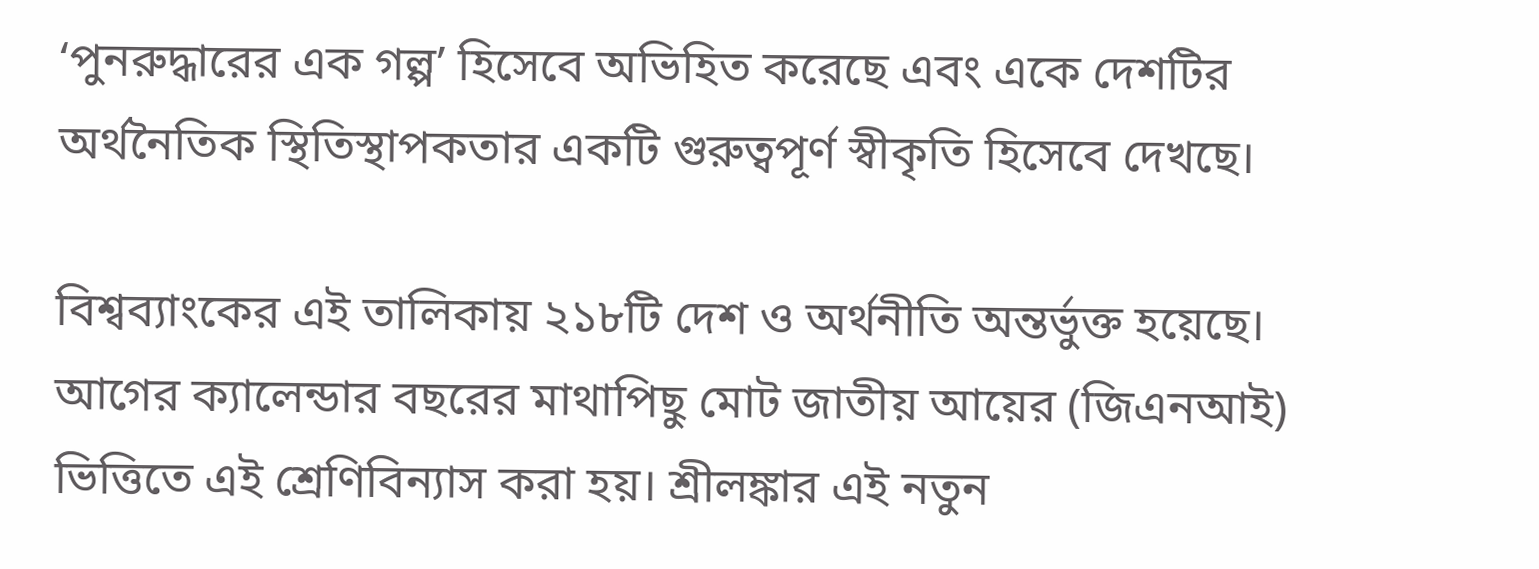‘পুনরুদ্ধারের এক গল্প’ হিসেবে অভিহিত করেছে এবং একে দেশটির অর্থনৈতিক স্থিতিস্থাপকতার একটি গুরুত্বপূর্ণ স্বীকৃতি হিসেবে দেখছে।

বিশ্বব্যাংকের এই তালিকায় ২১৮টি দেশ ও অর্থনীতি অন্তর্ভুক্ত হয়েছে। আগের ক্যালেন্ডার বছরের মাথাপিছু মোট জাতীয় আয়ের (জিএনআই) ভিত্তিতে এই শ্রেণিবিন্যাস করা হয়। শ্রীলঙ্কার এই নতুন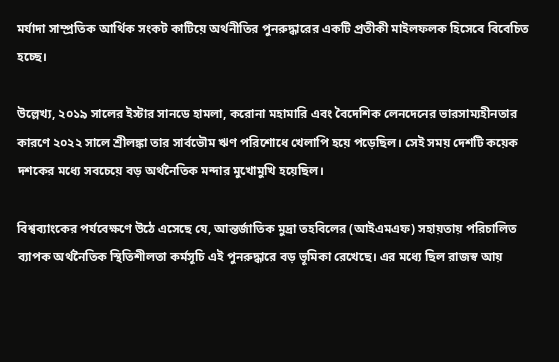মর্যাদা সাম্প্রতিক আর্থিক সংকট কাটিয়ে অর্থনীতির পুনরুদ্ধারের একটি প্রতীকী মাইলফলক হিসেবে বিবেচিত হচ্ছে।

উল্লেখ্য, ২০১৯ সালের ইস্টার সানডে হামলা, করোনা মহামারি এবং বৈদেশিক লেনদেনের ভারসাম্যহীনতার কারণে ২০২২ সালে শ্রীলঙ্কা তার সার্বভৌম ঋণ পরিশোধে খেলাপি হয়ে পড়েছিল। সেই সময় দেশটি কয়েক দশকের মধ্যে সবচেয়ে বড় অর্থনৈতিক মন্দার মুখোমুখি হয়েছিল।

বিশ্বব্যাংকের পর্যবেক্ষণে উঠে এসেছে যে, আন্তর্জাতিক মুদ্রা তহবিলের (আইএমএফ) সহায়তায় পরিচালিত ব্যাপক অর্থনৈতিক স্থিতিশীলতা কর্মসূচি এই পুনরুদ্ধারে বড় ভূমিকা রেখেছে। এর মধ্যে ছিল রাজস্ব আয়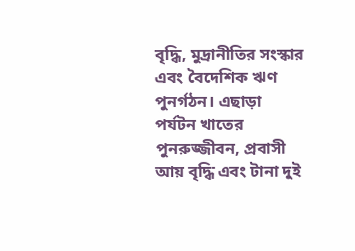বৃদ্ধি, মুদ্রানীতির সংস্কার এবং বৈদেশিক ঋণ পুনর্গঠন। এছাড়া পর্যটন খাতের পুনরুজ্জীবন, প্রবাসী আয় বৃদ্ধি এবং টানা দুই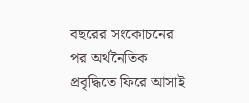বছরের সংকোচনের পর অর্থনৈতিক প্রবৃদ্ধিতে ফিরে আসাই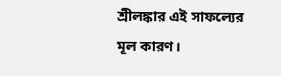শ্রীলঙ্কার এই সাফল্যের মূল কারণ।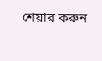শেয়ার করুন